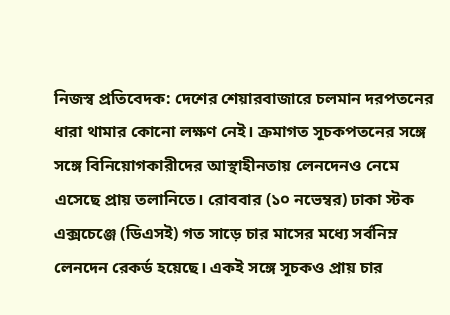নিজস্ব প্রতিবেদক: দেশের শেয়ারবাজারে চলমান দরপতনের ধারা থামার কোনো লক্ষণ নেই। ক্রমাগত সূচকপতনের সঙ্গে সঙ্গে বিনিয়োগকারীদের আস্থাহীনতায় লেনদেনও নেমে এসেছে প্রায় তলানিতে। রোববার (১০ নভেম্বর) ঢাকা স্টক এক্সচেঞ্জে (ডিএসই) গত সাড়ে চার মাসের মধ্যে সর্বনিম্ন লেনদেন রেকর্ড হয়েছে। একই সঙ্গে সূচকও প্রায় চার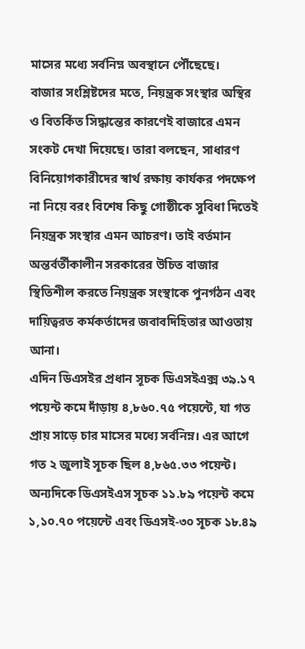মাসের মধ্যে সর্বনিম্ন অবস্থানে পৌঁছেছে।
বাজার সংশ্লিষ্টদের মতে, নিয়ন্ত্রক সংস্থার অস্থির ও বিতর্কিত সিদ্ধান্তের কারণেই বাজারে এমন সংকট দেখা দিয়েছে। তারা বলছেন, সাধারণ বিনিয়োগকারীদের স্বার্থ রক্ষায় কার্যকর পদক্ষেপ না নিয়ে বরং বিশেষ কিছু গোষ্ঠীকে সুবিধা দিতেই নিয়ন্ত্রক সংস্থার এমন আচরণ। তাই বর্তমান অন্তর্বর্তীকালীন সরকারের উচিত বাজার স্থিতিশীল করতে নিয়ন্ত্রক সংস্থাকে পুনর্গঠন এবং দায়িত্বরত কর্মকর্তাদের জবাবদিহিতার আওতায় আনা।
এদিন ডিএসইর প্রধান সূচক ডিএসইএক্স ৩৯.১৭ পয়েন্ট কমে দাঁড়ায় ৪,৮৬০.৭৫ পয়েন্টে, যা গত প্রায় সাড়ে চার মাসের মধ্যে সর্বনিম্ন। এর আগে গত ২ জুলাই সূচক ছিল ৪,৮৬৫.৩৩ পয়েন্ট। অন্যদিকে ডিএসইএস সূচক ১১.৮৯ পয়েন্ট কমে ১,১০.৭০ পয়েন্টে এবং ডিএসই-৩০ সূচক ১৮.৪৯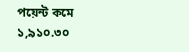পয়েন্ট কমে ১,৯১০.৩০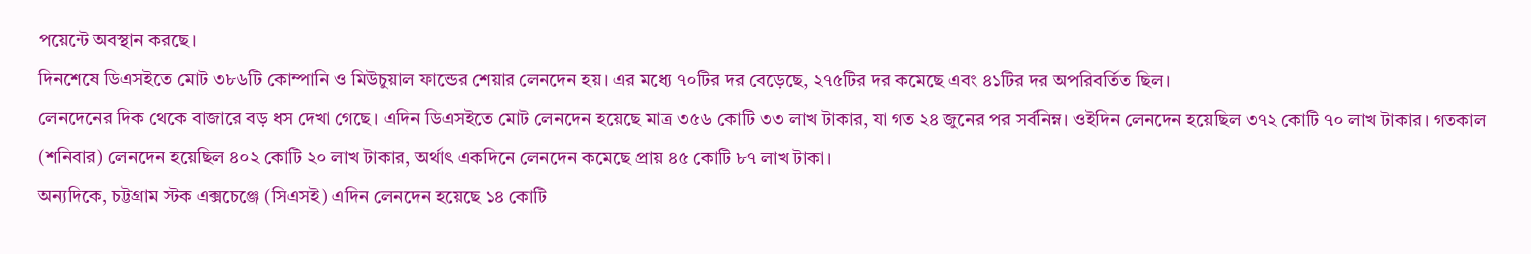পয়েন্টে অবস্থান করছে।
দিনশেষে ডিএসইতে মোট ৩৮৬টি কোম্পানি ও মিউচুয়াল ফান্ডের শেয়ার লেনদেন হয়। এর মধ্যে ৭০টির দর বেড়েছে, ২৭৫টির দর কমেছে এবং ৪১টির দর অপরিবর্তিত ছিল।
লেনদেনের দিক থেকে বাজারে বড় ধস দেখা গেছে। এদিন ডিএসইতে মোট লেনদেন হয়েছে মাত্র ৩৫৬ কোটি ৩৩ লাখ টাকার, যা গত ২৪ জুনের পর সর্বনিম্ন। ওইদিন লেনদেন হয়েছিল ৩৭২ কোটি ৭০ লাখ টাকার। গতকাল (শনিবার) লেনদেন হয়েছিল ৪০২ কোটি ২০ লাখ টাকার, অর্থাৎ একদিনে লেনদেন কমেছে প্রায় ৪৫ কোটি ৮৭ লাখ টাকা।
অন্যদিকে, চট্টগ্রাম স্টক এক্সচেঞ্জে (সিএসই) এদিন লেনদেন হয়েছে ১৪ কোটি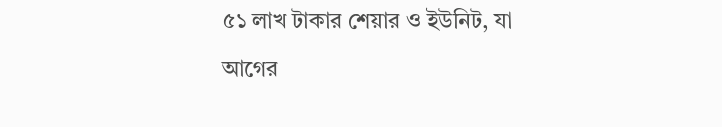৫১ লাখ টাকার শেয়ার ও ইউনিট, যা আগের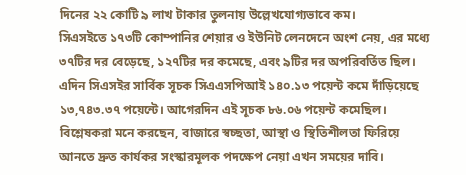দিনের ২২ কোটি ৯ লাখ টাকার তুলনায় উল্লেখযোগ্যভাবে কম।
সিএসইতে ১৭৩টি কোম্পানির শেয়ার ও ইউনিট লেনদেনে অংশ নেয়, এর মধ্যে ৩৭টির দর বেড়েছে, ১২৭টির দর কমেছে, এবং ৯টির দর অপরিবর্তিত ছিল।
এদিন সিএসইর সার্বিক সূচক সিএএসপিআই ১৪০.১৩ পয়েন্ট কমে দাঁড়িয়েছে ১৩,৭৪৩.৩৭ পয়েন্টে। আগেরদিন এই সূচক ৮৬.০৬ পয়েন্ট কমেছিল।
বিশ্লেষকরা মনে করছেন, বাজারে স্বচ্ছতা, আস্থা ও স্থিতিশীলতা ফিরিয়ে আনতে দ্রুত কার্যকর সংস্কারমূলক পদক্ষেপ নেয়া এখন সময়ের দাবি।